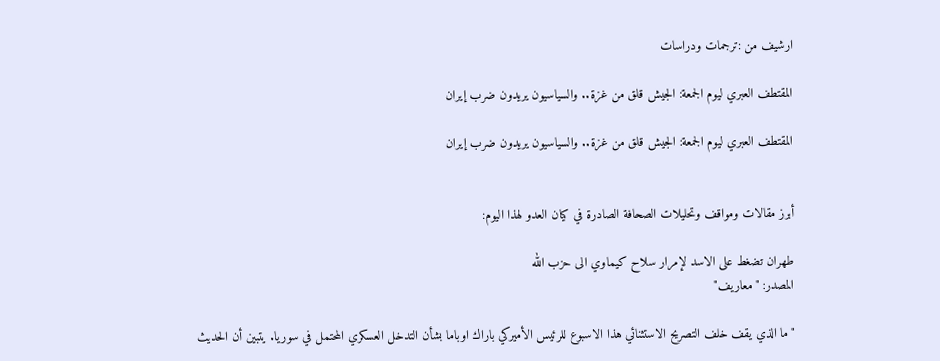ارشيف من :ترجمات ودراسات

المقتطف العبري ليوم الجمعة: الجيش قلق من غزة.. والسياسيون يريدون ضرب إيران

المقتطف العبري ليوم الجمعة: الجيش قلق من غزة.. والسياسيون يريدون ضرب إيران


أبرز مقالات ومواقف وتحليلات الصحافة الصادرة في كيان العدو لهذا اليوم:

طهران تضغط على الاسد لإمرار سلاح كيماوي الى حزب الله
المصدر: "معاريف"

"ما الذي يقف خلف التصريح الاستثنائي هذا الاسبوع للرئيس الأميركي باراك اوباما بشأن التدخل العسكري المحتمل في سوريا. يتبين أن الحديث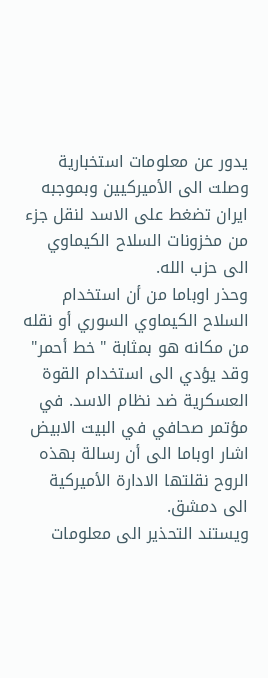يدور عن معلومات استخبارية وصلت الى الأميركيين وبموجبه ايران تضغط على الاسد لنقل جزء من مخزونات السلاح الكيماوي الى حزب الله.
وحذر اوباما من أن استخدام السلاح الكيماوي السوري أو نقله من مكانه هو بمثابة "خط أحمر" وقد يؤدي الى استخدام القوة العسكرية ضد نظام الاسد. في مؤتمر صحافي في البيت الابيض اشار اوباما الى أن رسالة بهذه الروح نقلتها الادارة الأميركية الى دمشق.
ويستند التحذير الى معلومات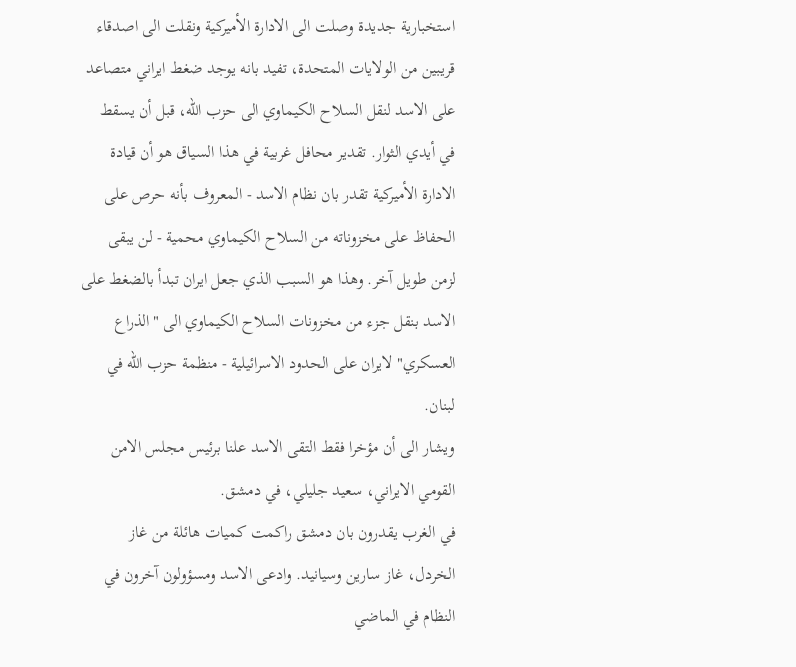استخبارية جديدة وصلت الى الادارة الأميركية ونقلت الى اصدقاء قريبين من الولايات المتحدة، تفيد بانه يوجد ضغط ايراني متصاعد على الاسد لنقل السلاح الكيماوي الى حزب الله، قبل أن يسقط في أيدي الثوار. تقدير محافل غربية في هذا السياق هو أن قيادة الادارة الأميركية تقدر بان نظام الاسد - المعروف بأنه حرص على الحفاظ على مخزوناته من السلاح الكيماوي محمية - لن يبقى لزمن طويل آخر. وهذا هو السبب الذي جعل ايران تبدأ بالضغط على الاسد بنقل جزء من مخزونات السلاح الكيماوي الى "الذراع العسكري" لايران على الحدود الاسرائيلية - منظمة حزب الله في لبنان.
ويشار الى أن مؤخرا فقط التقى الاسد علنا برئيس مجلس الامن القومي الايراني، سعيد جليلي، في دمشق.
في الغرب يقدرون بان دمشق راكمت كميات هائلة من غاز الخردل، غاز سارين وسيانيد. وادعى الاسد ومسؤولون آخرون في النظام في الماضي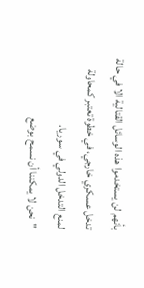بأنهم لن يستخدموا هذه الوسائل القتالية الا في حالة تدخل عسكري خارجي، في خطوة تعتبر كمحاولة لمنع التدخل الدولي في سوريا.
"نحن لا يمكننا أن نسمح بوضع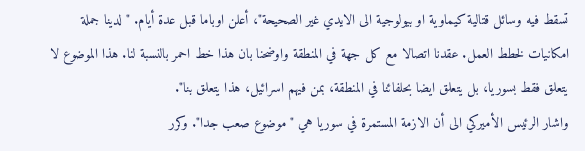تسقط فيه وسائل قتالية كيماوية او بيولوجية الى الايدي غير الصحيحة"، أعلن اوباما قبل عدة أيام. "لدينا جملة امكانيات لخطط العمل. عقدنا اتصالا مع كل جهة في المنطقة واوضحنا بان هذا خط احمر بالنسبة لنا. هذا الموضوع لا يتعلق فقط بسوريا، بل يتعلق ايضا بحلفائنا في المنطقة، بمن فيهم اسرائيل، هذا يتعلق بنا".
واشار الرئيس الأميركي الى أن الازمة المستمرة في سوريا هي "موضوع صعب جدا". وكرر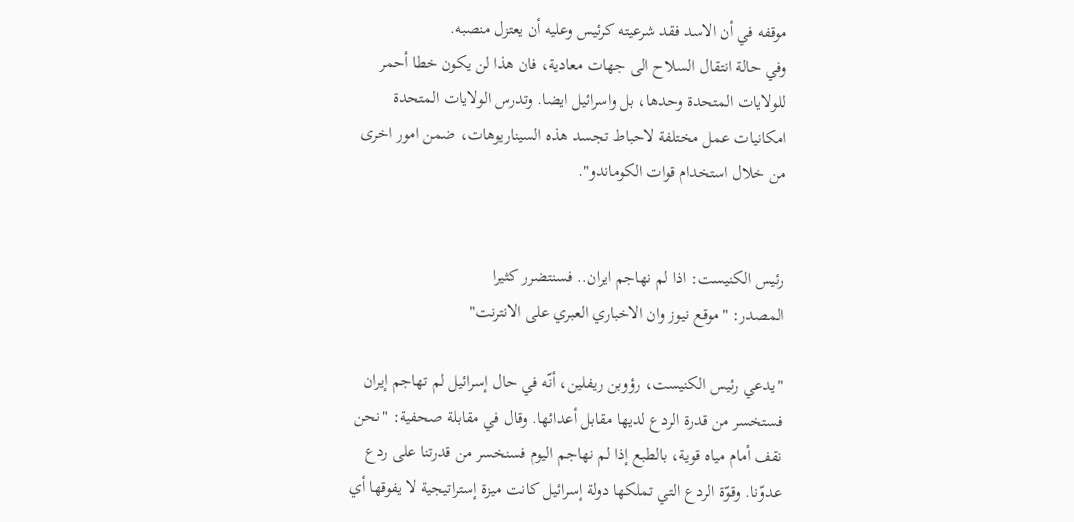موقفه في أن الاسد فقد شرعيته كرئيس وعليه أن يعتزل منصبه.
وفي حالة انتقال السلاح الى جهات معادية، فان هذا لن يكون خطا أحمر للولايات المتحدة وحدها، بل واسرائيل ايضا. وتدرس الولايات المتحدة امكانيات عمل مختلفة لاحباط تجسد هذه السيناريوهات، ضمن امور اخرى من خلال استخدام قوات الكوماندو".


رئيس الكنيست: اذا لم نهاجم ايران.. فسنتضرر كثيرا
المصدر: "موقع نيوز وان الاخباري العبري على الانترنت"

"يدعي رئيس الكنيست، رؤوبن ريفلين، أنّه في حال إسرائيل لم تهاجم إيران فستخسر من قدرة الردع لديها مقابل أعدائها. وقال في مقابلة صحفية: "نحن نقف أمام مياه قوية، بالطبع إذا لم نهاجم اليوم فسنخسر من قدرتنا على ردع عدوّنا. وقوّة الردع التي تملكها دولة إسرائيل كانت ميزة إستراتيجية لا يفوقها أي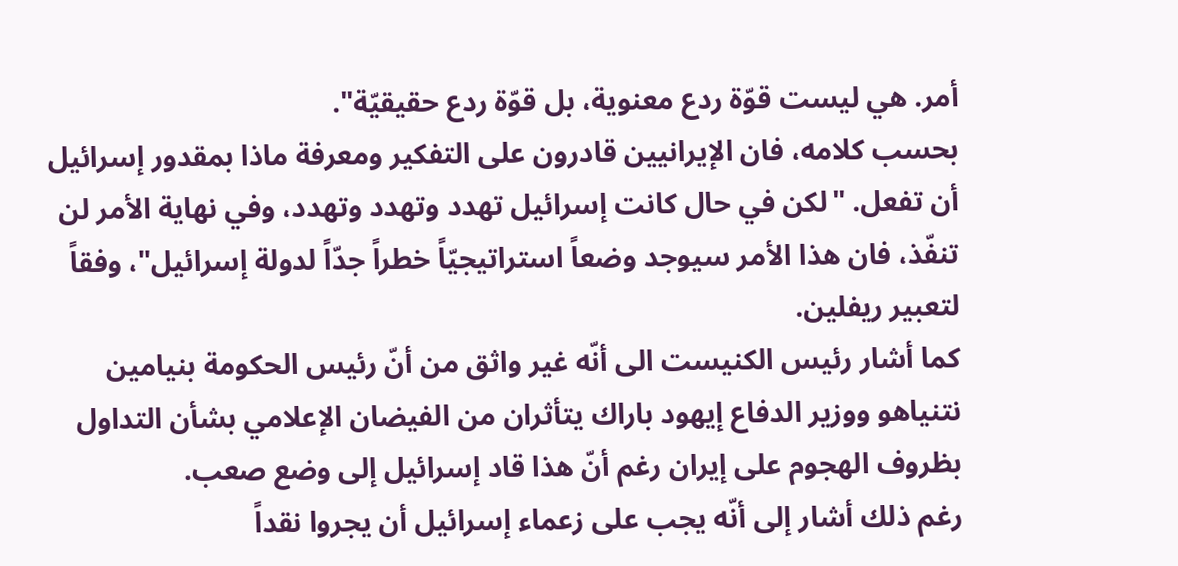أمر. هي ليست قوّة ردع معنوية، بل قوّة ردع حقيقيّة".
بحسب كلامه، فان الإيرانيين قادرون على التفكير ومعرفة ماذا بمقدور إسرائيل أن تفعل. "لكن في حال كانت إسرائيل تهدد وتهدد وتهدد، وفي نهاية الأمر لن تنفّذ، فان هذا الأمر سيوجد وضعاً استراتيجيّاً خطراً جدّاً لدولة إسرائيل"، وفقاً لتعبير ريفلين.
كما أشار رئيس الكنيست الى أنّه غير واثق من أنّ رئيس الحكومة بنيامين نتنياهو ووزير الدفاع إيهود باراك يتأثران من الفيضان الإعلامي بشأن التداول بظروف الهجوم على إيران رغم أنّ هذا قاد إسرائيل إلى وضع صعب.
رغم ذلك أشار إلى أنّه يجب على زعماء إسرائيل أن يجروا نقداً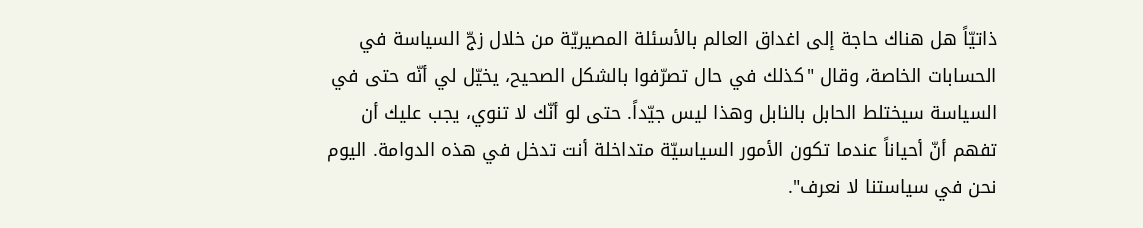ذاتيّاً هل هناك حاجة إلى اغداق العالم بالأسئلة المصيريّة من خلال زجّ السياسة في الحسابات الخاصة، وقال "كذلك في حال تصرّفوا بالشكل الصحيح، يخيّل لي أنّه حتى في السياسة سيختلط الحابل بالنابل وهذا ليس جيّداً. حتى لو أنّك لا تنوي، يجب عليك أن تفهم أنّ أحياناً عندما تكون الأمور السياسيّة متداخلة أنت تدخل في هذه الدوامة. اليوم نحن في سياستنا لا نعرف".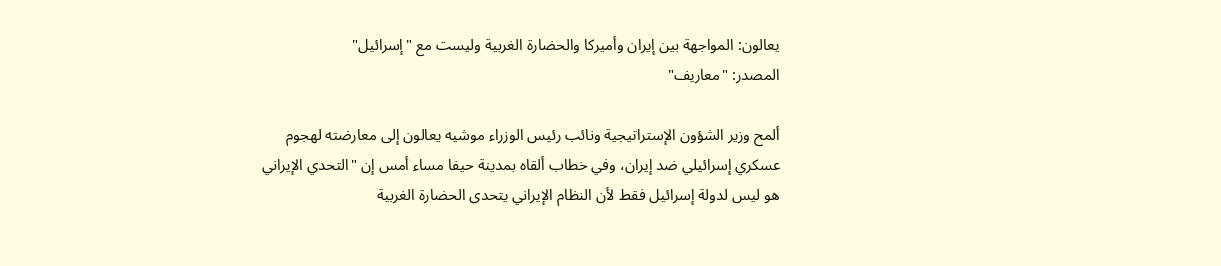يعالون: المواجهة بين إيران وأميركا والحضارة الغربية وليست مع "إسرائيل"
المصدر: "معاريف"

ألمح وزير الشؤون الإستراتيجية ونائب رئيس الوزراء موشيه يعالون إلى معارضته لهجوم عسكري إسرائيلي ضد إيران، وفي خطاب ألقاه بمدينة حيفا مساء أمس إن "التحدي الإيراني هو ليس لدولة إسرائيل فقط لأن النظام الإيراني يتحدى الحضارة الغربية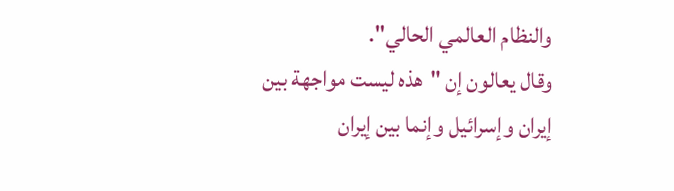والنظام العالمي الحالي".
وقال يعالون إن "هذه ليست مواجهة بين إيران وإسرائيل وإنما بين إيران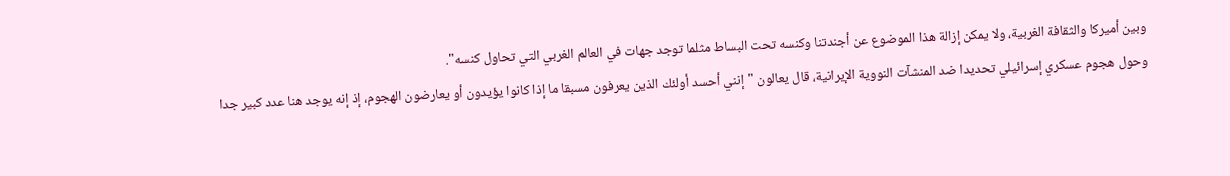وبين أميركا والثقافة الغربية، ولا يمكن إزالة هذا الموضوع عن أجندتنا وكنسه تحت البساط مثلما توجد جهات في العالم الغربي التي تحاول كنسه".
وحول هجوم عسكري إسرائيلي تحديدا ضد المنشآت النووية الإيرانية، قال يعالون "إنني أحسد أولئك الذين يعرفون مسبقا ما إذا كانوا يؤيدون أو يعارضون الهجوم، إذ إنه يوجد هنا عدد كبير جدا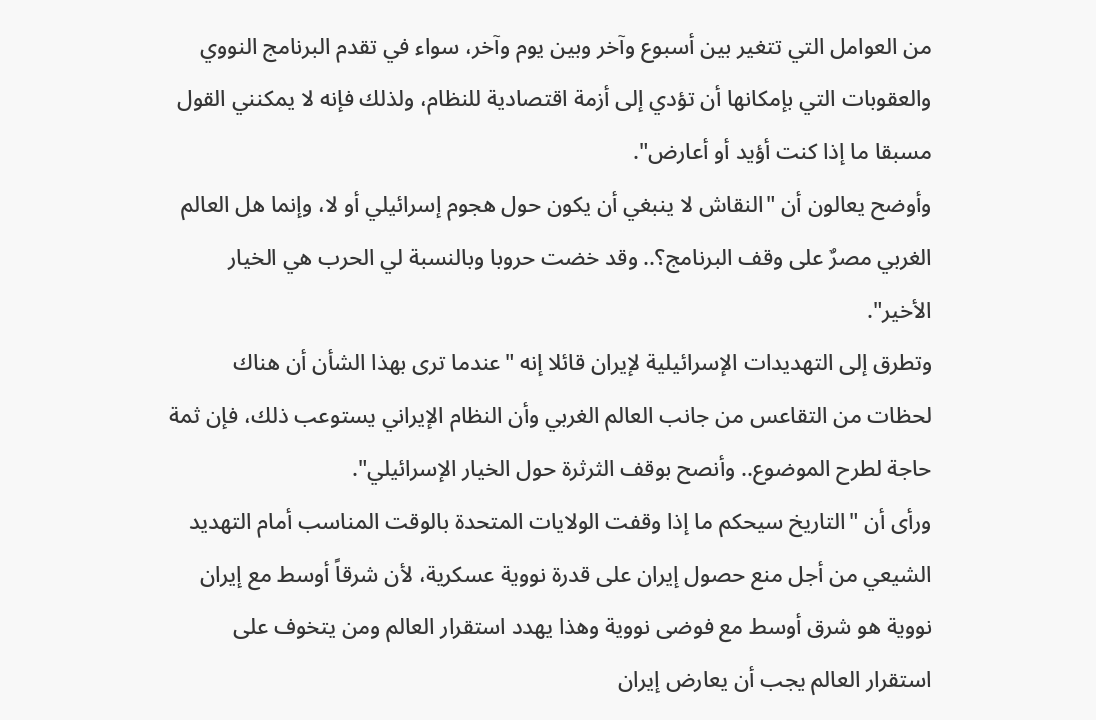من العوامل التي تتغير بين أسبوع وآخر وبين يوم وآخر، سواء في تقدم البرنامج النووي والعقوبات التي بإمكانها أن تؤدي إلى أزمة اقتصادية للنظام، ولذلك فإنه لا يمكنني القول مسبقا ما إذا كنت أؤيد أو أعارض".
وأوضح يعالون أن "النقاش لا ينبغي أن يكون حول هجوم إسرائيلي أو لا، وإنما هل العالم الغربي مصرٌ على وقف البرنامج؟.. وقد خضت حروبا وبالنسبة لي الحرب هي الخيار الأخير".
وتطرق إلى التهديدات الإسرائيلية لإيران قائلا إنه "عندما ترى بهذا الشأن أن هناك لحظات من التقاعس من جانب العالم الغربي وأن النظام الإيراني يستوعب ذلك، فإن ثمة حاجة لطرح الموضوع.. وأنصح بوقف الثرثرة حول الخيار الإسرائيلي".
ورأى أن "التاريخ سيحكم ما إذا وقفت الولايات المتحدة بالوقت المناسب أمام التهديد الشيعي من أجل منع حصول إيران على قدرة نووية عسكرية، لأن شرقاً أوسط مع إيران نووية هو شرق أوسط مع فوضى نووية وهذا يهدد استقرار العالم ومن يتخوف على استقرار العالم يجب أن يعارض إيران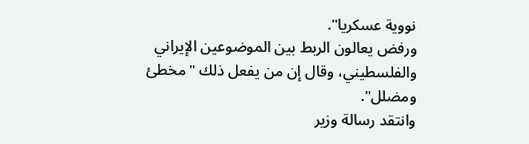نووية عسكريا".
ورفض يعالون الربط بين الموضوعين الإيراني والفلسطيني، وقال إن من يفعل ذلك "مخطئ ومضلل".
وانتقد رسالة وزير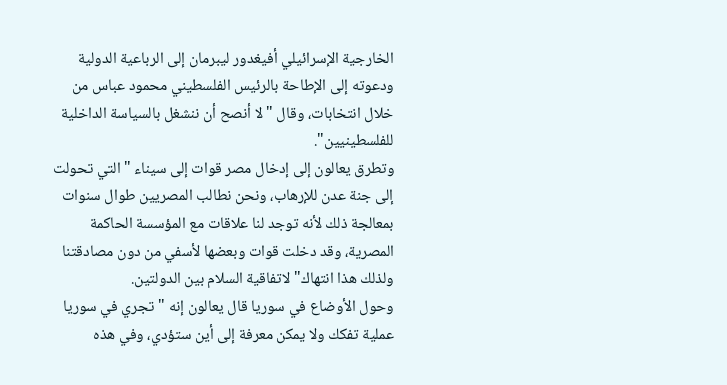الخارجية الإسرائيلي أفيغدور ليبرمان إلى الرباعية الدولية ودعوته إلى الإطاحة بالرئيس الفلسطيني محمود عباس من خلال انتخابات، وقال "لا أنصح أن ننشغل بالسياسة الداخلية للفلسطينيين".
وتطرق يعالون إلى إدخال مصر قوات إلى سيناء "التي تحولت إلى جنة عدن للإرهاب، ونحن نطالب المصريين طوال سنوات بمعالجة ذلك لأنه توجد لنا علاقات مع المؤسسة الحاكمة المصرية، وقد دخلت قوات وبعضها لأسفي من دون مصادقتنا ولذلك هذا انتهاك" لاتفاقية السلام بين الدولتين.
وحول الأوضاع في سوريا قال يعالون إنه "تجري في سوريا عملية تفكك ولا يمكن معرفة إلى أين ستؤدي، وفي هذه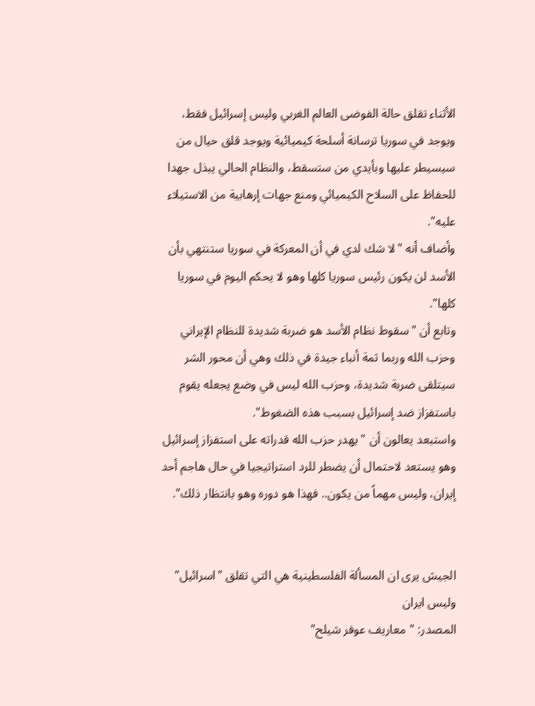الأثناء تقلق حالة الفوضى العالم الغربي وليس إسرائيل فقط، ويوجد في سوريا ترسانة أسلحة كيميائية ويوجد قلق حيال من سيسيطر عليها وبأيدي من ستسقط، والنظام الحالي يبذل جهدا للحفاظ على السلاح الكيميائي ومنع جهات إرهابية من الاستيلاء عليه".
وأضاف أنه "لا شك لدي في أن المعركة في سوريا ستنتهي بأن الأسد لن يكون رئيس سوريا كلها وهو لا يحكم اليوم في سوريا كلها".
وتابع أن "سقوط نظام الأسد هو ضربة شديدة للنظام الإيراني وحزب الله وربما ثمة أنباء جيدة في ذلك وهي أن محور الشر سيتلقى ضربة شديدة، وحزب الله ليس في وضع يجعله يقوم باستفزاز ضد إسرائيل بسبب هذه الضغوط".
واستبعد يعالون أن "يهدر حزب الله قدراته على استفزاز إسرائيل وهو يستعد لاحتمال أن يضطر للرد استراتيجيا في حال هاجم أحد إيران، وليس مهماً من يكون.. فهذا هو دوره وهو بانتظار ذلك".


الجيش يرى ان المسألة الفلسطينية هي التي تقلق "اسرائيل" وليس ايران
المصدر: "معاريف عوفر شيلح"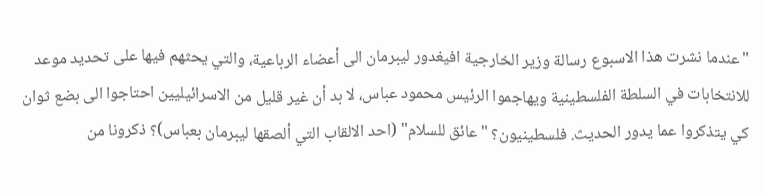"عندما نشرت هذا الاسبوع رسالة وزير الخارجية افيغدور ليبرمان الى أعضاء الرباعية، والتي يحثهم فيها على تحديد موعد للانتخابات في السلطة الفلسطينية ويهاجموا الرئيس محمود عباس، لا بد أن غير قليل من الاسرائيليين احتاجوا الى بضع ثوان كي يتذكروا عما يدور الحديث. فلسطينيون؟ "عائق للسلام" (احد الالقاب التي ألصقها ليبرمان بعباس)؟ ذكرونا من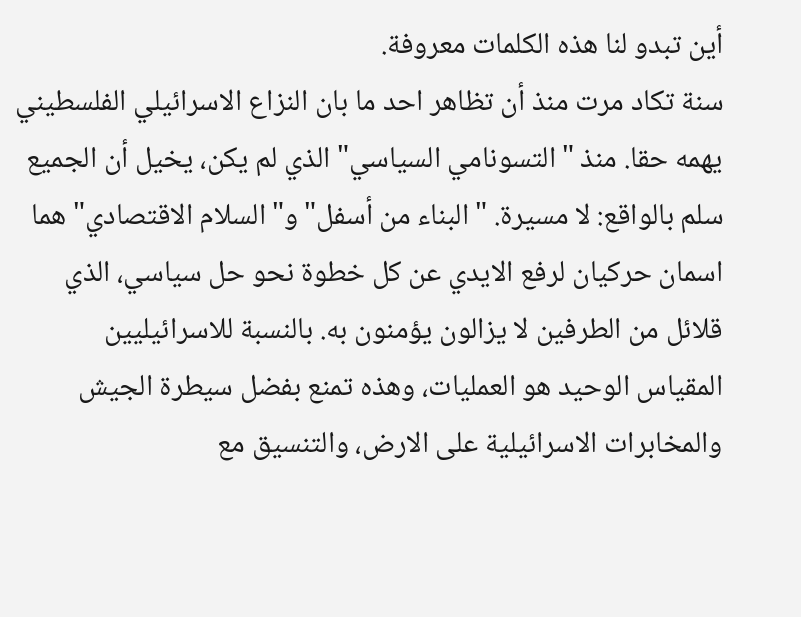أين تبدو لنا هذه الكلمات معروفة.
سنة تكاد مرت منذ أن تظاهر احد ما بان النزاع الاسرائيلي الفلسطيني يهمه حقا. منذ "التسونامي السياسي" الذي لم يكن، يخيل أن الجميع سلم بالواقع: لا مسيرة. "البناء من أسفل" و"السلام الاقتصادي" هما اسمان حركيان لرفع الايدي عن كل خطوة نحو حل سياسي، الذي قلائل من الطرفين لا يزالون يؤمنون به. بالنسبة للاسرائيليين المقياس الوحيد هو العمليات، وهذه تمنع بفضل سيطرة الجيش والمخابرات الاسرائيلية على الارض، والتنسيق مع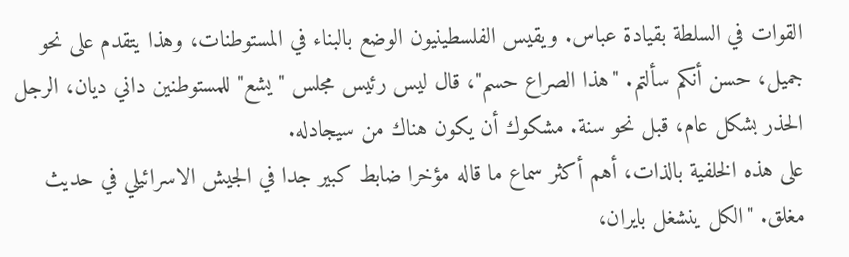القوات في السلطة بقيادة عباس. ويقيس الفلسطينيون الوضع بالبناء في المستوطنات، وهذا يتقدم على نحو جميل، حسن أنكم سألتم. "هذا الصراع حسم"، قال ليس رئيس مجلس "يشع" للمستوطنين داني ديان، الرجل الحذر بشكل عام، قبل نحو سنة. مشكوك أن يكون هناك من سيجادله.
على هذه الخلفية بالذات، أهم أكثر سماع ما قاله مؤخرا ضابط كبير جدا في الجيش الاسرائيلي في حديث مغلق. "الكل ينشغل بايران،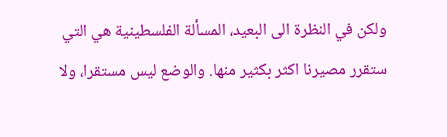ولكن في النظرة الى البعيد، المسألة الفلسطينية هي التي ستقرر مصيرنا اكثر بكثير منها. والوضع ليس مستقرا، ولا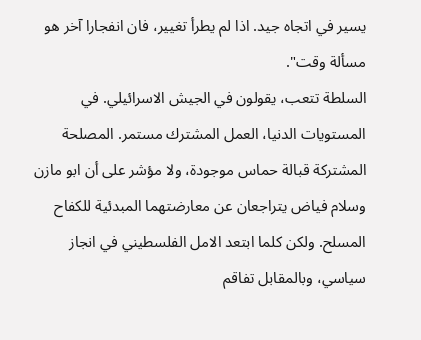يسير في اتجاه جيد. اذا لم يطرأ تغيير، فان انفجارا آخر هو مسألة وقت".
السلطة تتعب، يقولون في الجيش الاسرائيلي. في المستويات الدنيا، العمل المشترك مستمر. المصلحة المشتركة قبالة حماس موجودة، ولا مؤشر على أن ابو مازن وسلام فياض يتراجعان عن معارضتهما المبدئية للكفاح المسلح. ولكن كلما ابتعد الامل الفلسطيني في انجاز سياسي، وبالمقابل تفاقم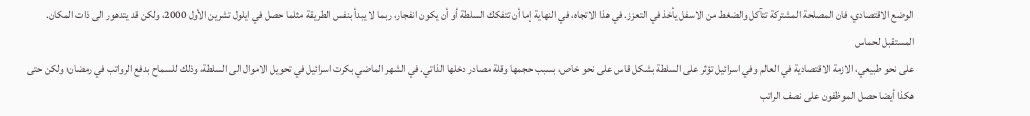الوضع الاقتصادي، فان المصلحة المشتركة تتآكل والضغط من الاسفل يأخذ في التعزز. في هذا الاتجاه، في النهاية إما أن تتفكك السلطة أو أن يكون انفجار، ربما لا يبدأ بنفس الطريقة مثلما حصل في ايلول تشرين الأول 2000، ولكن قد يتدهور الى ذات المكان.
المستقبل لحماس
على نحو طبيعي، الازمة الاقتصادية في العالم وفي اسرائيل تؤثر على السلطة بشكل قاس على نحو خاص، بسبب حجمها وقلة مصادر دخلها الذاتي. في الشهر الماضي بكرت اسرائيل في تحويل الاموال الى السلطة، وذلك للسماح بدفع الرواتب في رمضان؛ ولكن حتى هكذا أيضا حصل الموظفون على نصف الراتب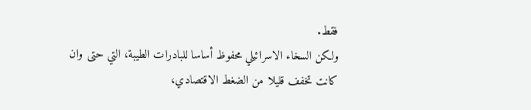فقط.
ولكن السخاء الاسرائيلي محفوظ أساسا للبادرات الطيبة، التي حتى وان كانت تخفف قليلا من الضغط الاقتصادي،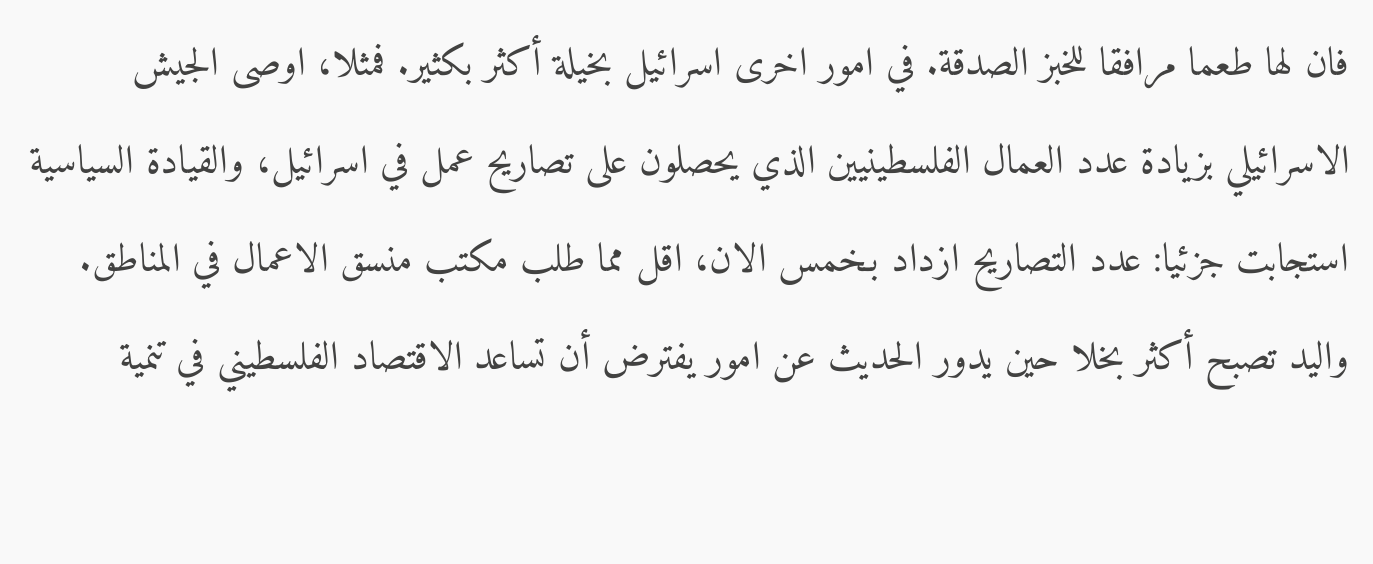فان لها طعما مرافقا للخبز الصدقة. في امور اخرى اسرائيل بخيلة أكثر بكثير. فمثلا، اوصى الجيش الاسرائيلي بزيادة عدد العمال الفلسطينيين الذي يحصلون على تصاريح عمل في اسرائيل، والقيادة السياسية استجابت جزئيا: عدد التصاريح ازداد بـخمس الان، اقل مما طلب مكتب منسق الاعمال في المناطق.
واليد تصبح أكثر بخلا حين يدور الحديث عن امور يفترض أن تساعد الاقتصاد الفلسطيني في تنمية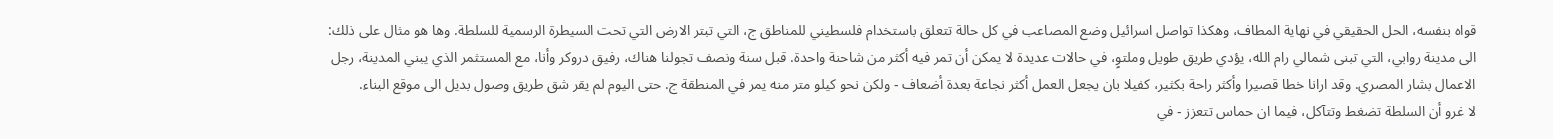قواه بنفسه، الحل الحقيقي في نهاية المطاف، وهكذا تواصل اسرائيل وضع المصاعب في كل حالة تتعلق باستخدام فلسطيني للمناطق ج، التي تبتر الارض التي تحت السيطرة الرسمية للسلطة. وها هو مثال على ذلك: الى مدينة روابي، التي تبنى شمالي رام الله، يؤدي طريق طويل وملتوٍ، في حالات عديدة لا يمكن أن تمر فيه أكثر من شاحنة واحدة. قبل سنة ونصف تجولنا هناك، رفيق دروكر وأنا، مع المستثمر الذي يبني المدينة، رجل الاعمال بشار المصري. وقد ارانا خطا قصيرا وأكثر راحة بكثير، كفيلا بان يجعل العمل أكثر نجاعة بعدة أضعاف - ولكن نحو كيلو متر منه يمر في المنطقة ج. حتى اليوم لم يقر شق طريق وصول بديل الى موقع البناء.
لا غرو أن السلطة تضغط وتتآكل، فيما ان حماس تتعزز - في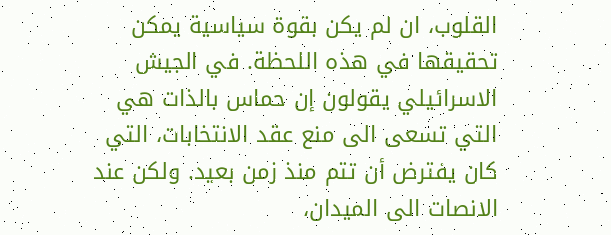القلوب، ان لم يكن بقوة سياسية يمكن تحقيقها في هذه اللحظة. في الجيش الاسرائيلي يقولون إن حماس بالذات هي التي تسعى الى منع عقد الانتخابات، التي كان يفترض أن تتم منذ زمن بعيد. ولكن عند الانصات الى الميدان،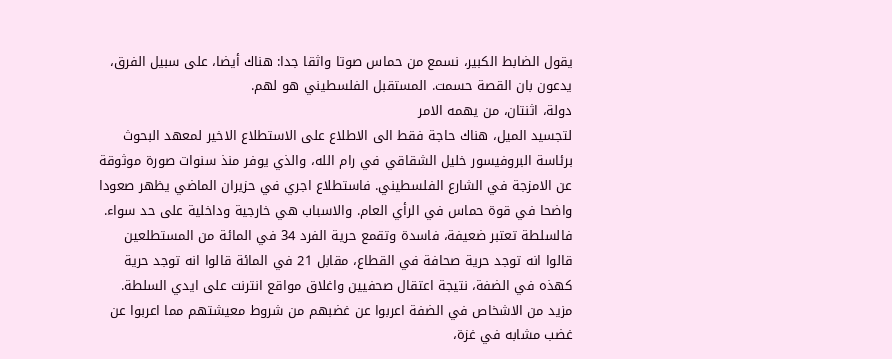يقول الضابط الكبير، نسمع من حماس صوتا واثقا جدا: هناك أيضا، على سبيل الفرق، يدعون بان القصة حسمت. المستقبل الفلسطيني هو لهم.
دولة، اثنتان، من يهمه الامر
لتجسيد الميل، هناك حاجة فقط الى الاطلاع على الاستطلاع الاخير لمعهد البحوث برئاسة البروفيسور خليل الشقاقي في رام الله، والذي يوفر منذ سنوات صورة موثوقة عن الامزجة في الشارع الفلسطيني. فاستطلاع اجري في حزيران الماضي يظهر صعودا واضحا في قوة حماس في الرأي العام. والاسباب هي خارجية وداخلية على حد سواء. فالسلطة تعتبر ضعيفة، فاسدة وتقمع حرية الفرد 34 في المائة من المستطلعين قالوا انه توجد حرية صحافة في القطاع، مقابل 21 في المائة قالوا انه توجد حرية كهذه في الضفة، نتيجة اعتقال صحفيين واغلاق مواقع انترنت على ايدي السلطة. مزيد من الاشخاص في الضفة اعربوا عن غضبهم من شروط معيشتهم مما اعربوا عن غضب مشابه في غزة،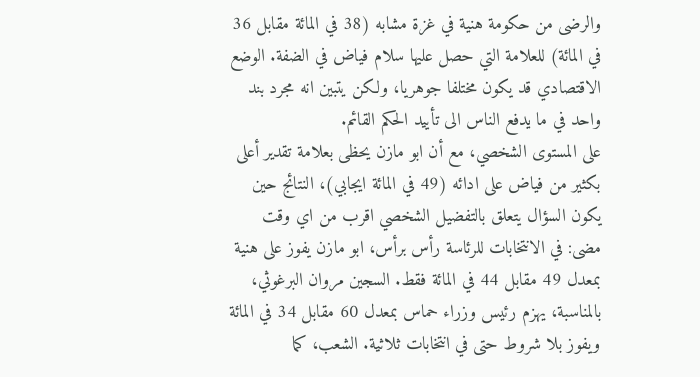والرضى من حكومة هنية في غزة مشابه (38 في المائة مقابل 36 في المائة) للعلامة التي حصل عليها سلام فياض في الضفة. الوضع الاقتصادي قد يكون مختلفا جوهريا، ولكن يتبين انه مجرد بند واحد في ما يدفع الناس الى تأييد الحكم القائم.
على المستوى الشخصي، مع أن ابو مازن يحظى بعلامة تقدير أعلى بكثير من فياض على ادائه (49 في المائة ايجابي)، النتائج حين يكون السؤال يتعلق بالتفضيل الشخصي اقرب من اي وقت مضى: في الانتخابات للرئاسة رأس برأس، ابو مازن يفوز على هنية بمعدل 49 مقابل 44 في المائة فقط. السجين مروان البرغوثي، بالمناسبة، يهزم رئيس وزراء حماس بمعدل 60 مقابل 34 في المائة ويفوز بلا شروط حتى في انتخابات ثلاثية. الشعب، كما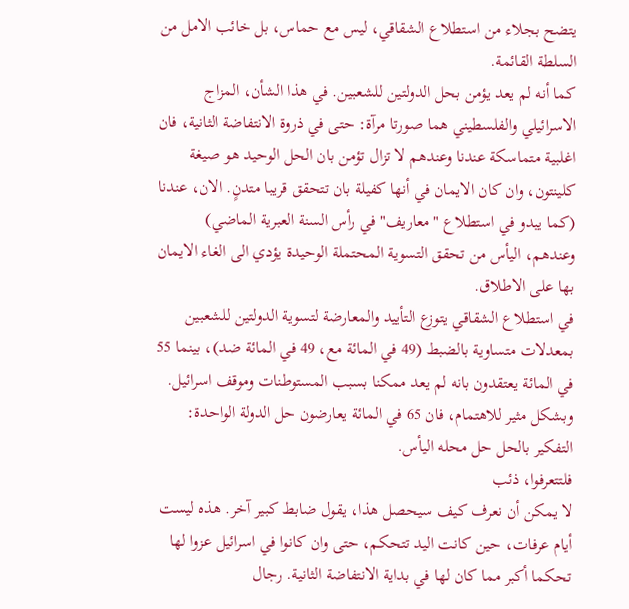يتضح بجلاء من استطلاع الشقاقي، ليس مع حماس، بل خائب الامل من السلطة القائمة.
كما أنه لم يعد يؤمن بحل الدولتين للشعبين. في هذا الشأن، المزاج الاسرائيلي والفلسطيني هما صورتا مرآة: حتى في ذروة الانتفاضة الثانية، فان اغلبية متماسكة عندنا وعندهم لا تزال تؤمن بان الحل الوحيد هو صيغة كلينتون، وان كان الايمان في أنها كفيلة بان تتحقق قريبا متدنٍ. الان، عندنا (كما يبدو في استطلاع "معاريف" في رأس السنة العبرية الماضي) وعندهم، اليأس من تحقق التسوية المحتملة الوحيدة يؤدي الى الغاء الايمان بها على الاطلاق.
في استطلاع الشقاقي يتوزع التأييد والمعارضة لتسوية الدولتين للشعبين بمعدلات متساوية بالضبط (49 في المائة مع، 49 في المائة ضد)، بينما 55 في المائة يعتقدون بانه لم يعد ممكنا بسبب المستوطنات وموقف اسرائيل. وبشكل مثير للاهتمام، فان 65 في المائة يعارضون حل الدولة الواحدة: التفكير بالحل حل محله اليأس.
فلتتعرفوا، ذئب
لا يمكن أن نعرف كيف سيحصل هذا، يقول ضابط كبير آخر. هذه ليست أيام عرفات، حين كانت اليد تتحكم، حتى وان كانوا في اسرائيل عزوا لها تحكما أكبر مما كان لها في بداية الانتفاضة الثانية. رجال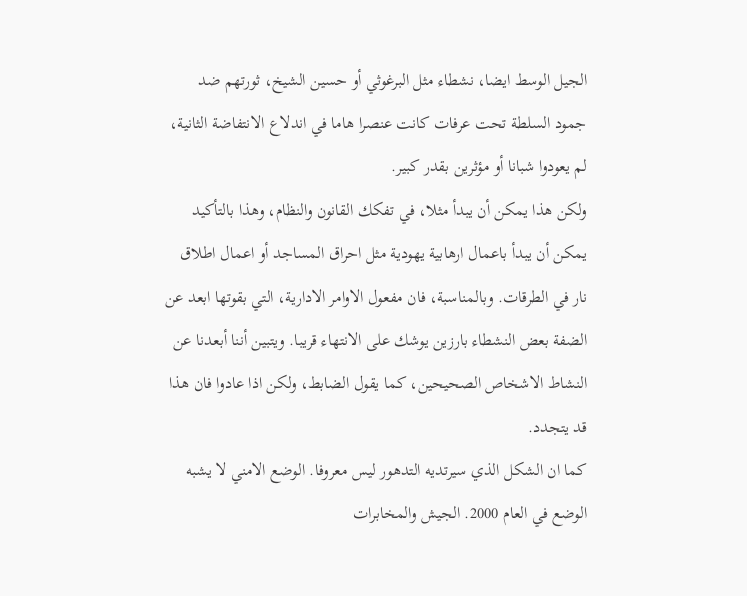الجيل الوسط ايضا، نشطاء مثل البرغوثي أو حسين الشيخ، ثورتهم ضد جمود السلطة تحت عرفات كانت عنصرا هاما في اندلاع الانتفاضة الثانية، لم يعودوا شبانا أو مؤثرين بقدر كبير.
ولكن هذا يمكن أن يبدأ مثلا، في تفكك القانون والنظام، وهذا بالتأكيد يمكن أن يبدأ باعمال ارهابية يهودية مثل احراق المساجد أو اعمال اطلاق نار في الطرقات. وبالمناسبة، فان مفعول الاوامر الادارية، التي بقوتها ابعد عن الضفة بعض النشطاء بارزين يوشك على الانتهاء قريبا. ويتبين أننا أبعدنا عن النشاط الاشخاص الصحيحين، كما يقول الضابط، ولكن اذا عادوا فان هذا قد يتجدد.
كما ان الشكل الذي سيرتديه التدهور ليس معروفا. الوضع الامني لا يشبه الوضع في العام 2000. الجيش والمخابرات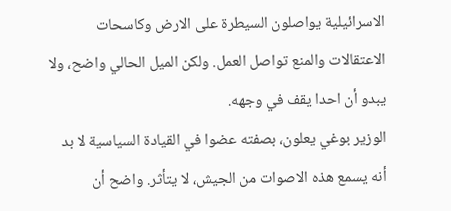الاسرائيلية يواصلون السيطرة على الارض وكاسحات الاعتقالات والمنع تواصل العمل. ولكن الميل الحالي واضح، ولا يبدو أن احدا يقف في وجهه.
الوزير بوغي يعلون، بصفته عضوا في القيادة السياسية لا بد أنه يسمع هذه الاصوات من الجيش، لا يتأثر. واضح أن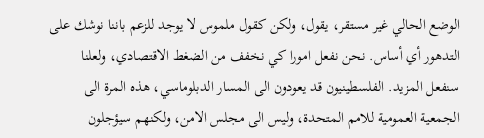الوضع الحالي غير مستقر، يقول، ولكن كقول ملموس لا يوجد للزعم باننا نوشك على التدهور أي أساس. نحن نفعل امورا كي نخفف من الضغط الاقتصادي، ولعلنا سنفعل المزيد. الفلسطينيون قد يعودون الى المسار الدبلوماسي، هذه المرة الى الجمعية العمومية للامم المتحدة، وليس الى مجلس الامن، ولكنهم سيؤجلون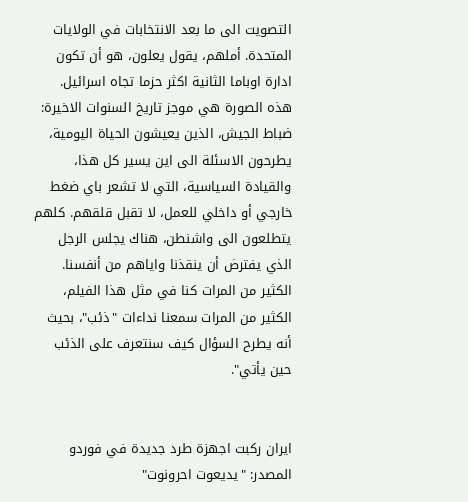التصويت الى ما بعد الانتخابات في الولايات المتحدة. أملهم، يقول يعلون، هو أن تكون ادارة اوباما الثانية اكثر حزما تجاه اسرائيل.
هذه الصورة هي موجز تاريخ السنوات الاخيرة: ضباط الجيش، الذين يعيشون الحياة اليومية، يطرحون الاسئلة الى اين يسير كل هذا، والقيادة السياسية، التي لا تشعر باي ضغط خارجي أو داخلي للعمل، لا تقبل قلقهم. كلهم يتطلعون الى واشنطن، هناك يجلس الرجل الذي يفترض أن ينقذنا واياهم من أنفسنا. الكثير من المرات كنا في مثل هذا الفيلم، الكثير من المرات سمعنا نداءات "ذئب"، بحيث أنه يطرح السؤال كيف سنتعرف على الذئب حين يأتي".


ايران ركبت اجهزة طرد جديدة في فوردو
المصدر: "يديعوت احرونوت"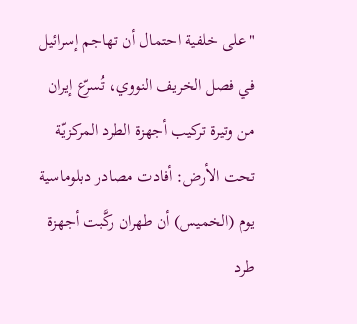"على خلفية احتمال أن تهاجم إسرائيل في فصل الخريف النووي، تُسرّع إيران من وتيرة تركيب أجهزة الطرد المركزيّة تحت الأرض: أفادت مصادر دبلوماسية يوم (الخميس) أن طهران ركَّبت أجهزة طرد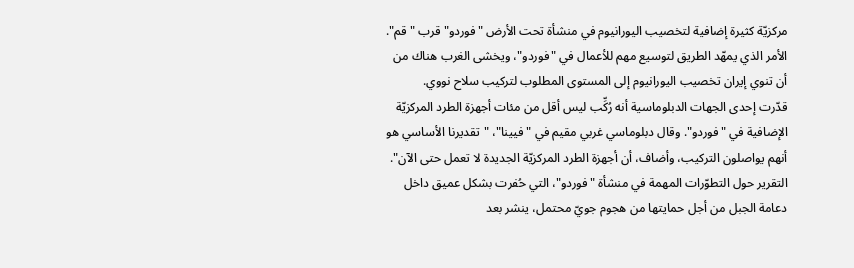مركزيّة كثيرة إضافية لتخصيب اليورانيوم في منشأة تحت الأرض "فوردو" قرب "قم". الأمر الذي يمهّد الطريق لتوسيع مهم للأعمال في "فوردو"، ويخشى الغرب هناك من أن تنوي إيران تخصيب اليورانيوم إلى المستوى المطلوب لتركيب سلاح نووي.
قدّرت إحدى الجهات الدبلوماسية أنه رُكِّب ليس أقل من مئات أجهزة الطرد المركزيّة الإضافية في "فوردو". وقال دبلوماسي غربي مقيم في "فيينا"، "تقديرنا الأساسي هو أنهم يواصلون التركيب، وأضاف، أن أجهزة الطرد المركزيّة الجديدة لا تعمل حتى الآن".
التقرير حول التطوّرات المهمة في منشأة "فوردو"، التي حُفرت بشكل عميق داخل دعامة الجبل من أجل حمايتها من هجوم جويّ محتمل، ينشر بعد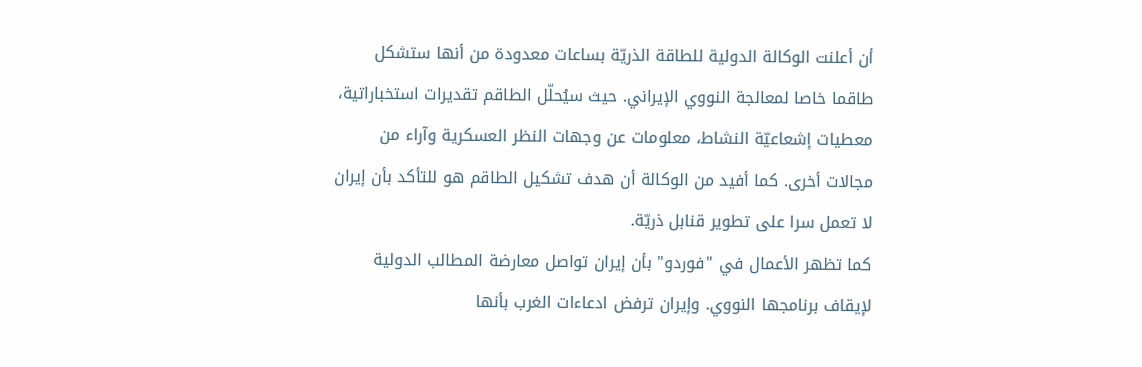أن أعلنت الوكالة الدولية للطاقة الذريّة بساعات معدودة من أنها ستشكل طاقما خاصا لمعالجة النووي الإيراني. حيث سيُحلّل الطاقم تقديرات استخباراتية، معطيات إشعاعيّة النشاط، معلومات عن وجهات النظر العسكرية وآراء من مجالات أخرى. كما أفيد من الوكالة أن هدف تشكيل الطاقم هو للتأكد بأن إيران لا تعمل سرا على تطوير قنابل ذريّة.
كما تظهر الأعمال في "فوردو" بأن إيران تواصل معارضة المطالب الدولية لإيقاف برنامجها النووي. وإيران ترفض ادعاءات الغرب بأنها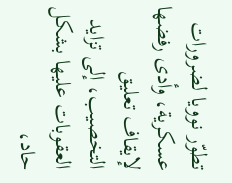تطوّر نوويا لضرورات عسكرية، وأدى رفضها لإيقاف تعليق التخصيب، إلى تزايد العقوبات عليها بشكل حاد،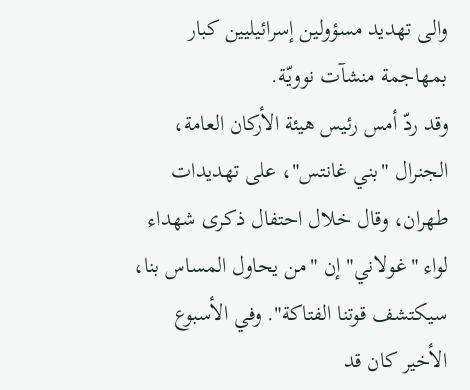والى تهديد مسؤولين إسرائيليين كبار بمهاجمة منشآت نوويّة.
وقد ردّ أمس رئيس هيئة الأركان العامة، الجنرال "بني غانتس"، على تهديدات طهران، وقال خلال احتفال ذكرى شهداء لواء "غولاني" إن "من يحاول المساس بنا، سيكتشف قوتنا الفتاكة". وفي الأسبوع الأخير كان قد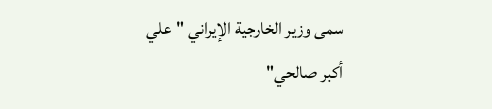سمى وزير الخارجية الإيراني "علي أكبر صالحي"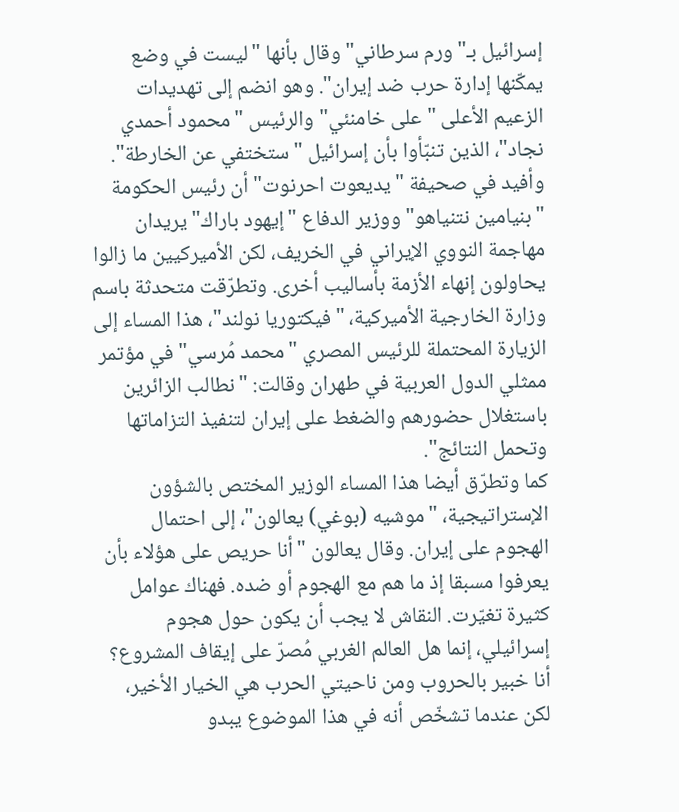إسرائيل بـ"ورم سرطاني" وقال بأنها "ليست في وضع يمكّنها إدارة حرب ضد إيران". وهو انضم إلى تهديدات الزعيم الأعلى "على خامنئي" والرئيس "محمود أحمدي نجاد"، الذين تنبّأوا بأن إسرائيل "ستختفي عن الخارطة".
وأفيد في صحيفة "يديعوت احرنوت" أن رئيس الحكومة "بنيامين نتنياهو" ووزير الدفاع "إيهود باراك" يريدان مهاجمة النووي الإيراني في الخريف، لكن الأميركيين ما زالوا يحاولون إنهاء الأزمة بأساليب أخرى. وتطرّقت متحدثة باسم وزارة الخارجية الأميركية، "فيكتوريا نولند"، هذا المساء إلى الزيارة المحتملة للرئيس المصري "محمد مُرسي" في مؤتمر ممثلي الدول العربية في طهران وقالت: "نطالب الزائرين باستغلال حضورهم والضغط على إيران لتنفيذ التزاماتها وتحمل النتائج".
كما وتطرّق أيضا هذا المساء الوزير المختص بالشؤون الإستراتيجية، "موشيه (بوغي) يعالون"، إلى احتمال الهجوم على إيران. وقال يعالون "أنا حريص على هؤلاء بأن يعرفوا مسبقا إذ ما هم مع الهجوم أو ضده. فهناك عوامل كثيرة تغيّرت. النقاش لا يجب أن يكون حول هجوم إسرائيلي، إنما هل العالم الغربي مُصرّ على إيقاف المشروع؟ أنا خبير بالحروب ومن ناحيتي الحرب هي الخيار الأخير، لكن عندما تشخّص أنه في هذا الموضوع يبدو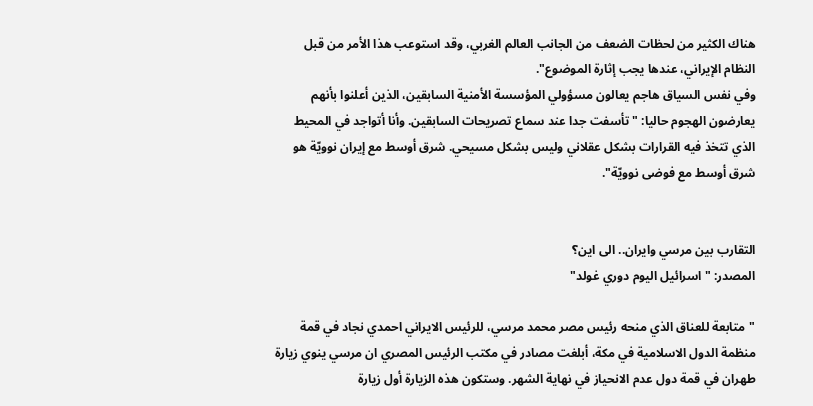هناك الكثير من لحظات الضعف من الجانب العالم الغربي، وقد استوعب هذا الأمر من قبل النظام الإيراني، عندها يجب إثارة الموضوع".
وفي نفس السياق هاجم يعالون مسؤولي المؤسسة الأمنية السابقين، الذين أعلنوا بأنهم يعارضون الهجوم حاليا: "تأسفت جدا عند سماع تصريحات السابقين. وأنا أتواجد في المحيط الذي تتخذ فيه القرارات بشكل عقلاني وليس بشكل مسيحي. شرق أوسط مع إيران نوويّة هو شرق أوسط مع فوضى نوويّة".


التقارب بين مرسي وايران.. الى اين؟
المصدر: "اسرائيل اليوم دوري غولد"

"متابعة للعناق الذي منحه رئيس مصر محمد مرسي، للرئيس الايراني احمدي نجاد في قمة منظمة الدول الاسلامية في مكة، أبلغت مصادر في مكتب الرئيس المصري ان مرسي ينوي زيارة طهران في قمة دول عدم الانحياز في نهاية الشهر. وستكون هذه الزيارة أول زيارة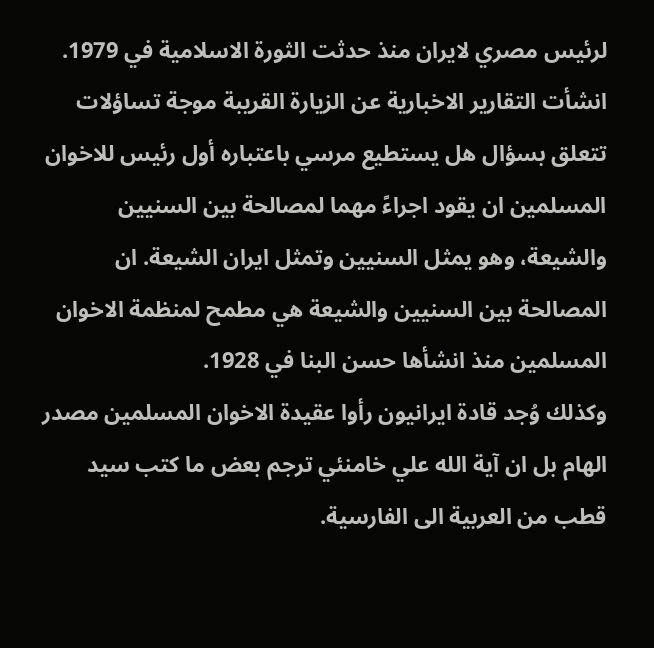لرئيس مصري لايران منذ حدثت الثورة الاسلامية في 1979.
انشأت التقارير الاخبارية عن الزيارة القريبة موجة تساؤلات تتعلق بسؤال هل يستطيع مرسي باعتباره أول رئيس للاخوان المسلمين ان يقود اجراءً مهما لمصالحة بين السنيين والشيعة، وهو يمثل السنيين وتمثل ايران الشيعة. ان المصالحة بين السنيين والشيعة هي مطمح لمنظمة الاخوان المسلمين منذ انشأها حسن البنا في 1928.
وكذلك وُجد قادة ايرانيون رأوا عقيدة الاخوان المسلمين مصدر الهام بل ان آية الله علي خامنئي ترجم بعض ما كتب سيد قطب من العربية الى الفارسية.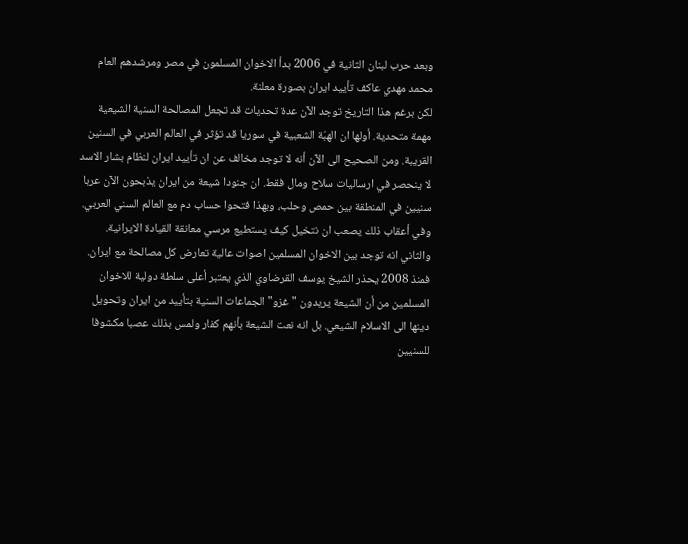وبعد حرب لبنان الثانية في 2006 بدأ الاخوان المسلمون في مصر ومرشدهم العام محمد مهدي عاكف تأييد ايران بصورة معلنة.
لكن برغم هذا التاريخ توجد الآن عدة تحديات قد تجعل المصالحة السنية الشيعية مهمة متحدية. أولها ان الهبّة الشعبية في سوريا قد تؤثر في العالم العربي في السنين القريبة. ومن الصحيح الى الآن أنه لا توجد مخالف عن ان تأييد ايران لنظام بشار الاسد لا ينحصر في ارساليات سلاح ومال فقط. ان جنودا شيعة من ايران يذبحون الآن عربا سنيين في المنطقة بين حمص وحلب، وبهذا فتحوا حساب دم مع العالم السني العربي. وفي أعقاب ذلك يصعب ان نتخيل كيف يستطيع مرسي معانقة القيادة الايرانية.
والثاني انه توجد بين الاخوان المسلمين اصوات عالية تعارض كل مصالحة مع ايران. فمنذ 2008 يحذر الشيخ يوسف القرضاوي الذي يعتبر أعلى سلطة دولية للاخوان المسلمين من أن الشيعة يريدون "غزو" الجماعات السنية بتأييد من ايران وتحويل دينها الى الاسلام الشيعي. بل انه نعت الشيعة بأنهم كفار ولمس بذلك عصبا مكشوفا للسنيين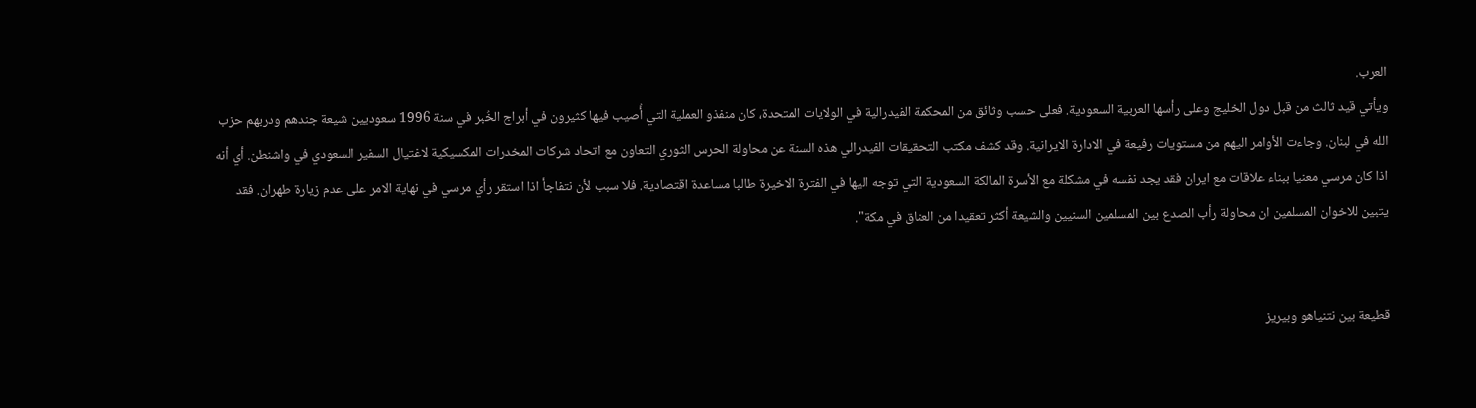العرب.
ويأتي قيد ثالث من قبل دول الخليج وعلى رأسها العربية السعودية. فعلى حسب وثائق من المحكمة الفيدرالية في الولايات المتحدة، كان منفذو العملية التي أُصيب فيها كثيرون في أبراج الخُبر في سنة 1996 سعوديين شيعة جندهم ودربهم حزب الله في لبنان. وجاءت الأوامر اليهم من مستويات رفيعة في الادارة الايرانية. وقد كشف مكتب التحقيقات الفيدرالي هذه السنة عن محاولة الحرس الثوري التعاون مع اتحاد شركات المخدرات المكسيكية لاغتيال السفير السعودي في واشنطن. أي أنه اذا كان مرسي معنيا ببناء علاقات مع ايران فقد يجد نفسه في مشكلة مع الأسرة المالكة السعودية التي توجه اليها في الفترة الاخيرة طالبا مساعدة اقتصادية. فلا سبب لأن نتفاجأ اذا استقر رأي مرسي في نهاية الامر على عدم زيارة طهران. فقد يتبين للاخوان المسلمين ان محاولة رأب الصدع بين المسلمين السنيين والشيعة أكثر تعقيدا من العناق في مكة".


قطيعة بين نتنياهو وبيريز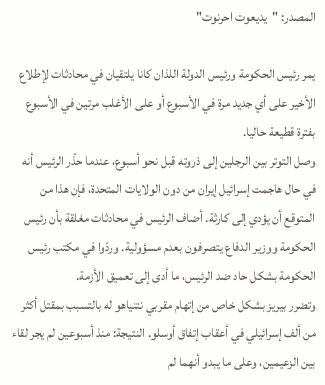المصدر: "يديعوت احرنوت"

يمر رئيس الحكومة ورئيس الدولة اللذان كانا يلتقيان في محادثات لإطلاع الأخير على أي جديد مرة في الأسبوع أو على الأغلب مرتين في الأسبوع بفترة قطيعة حاليا.
وصل التوتر بين الرجلين إلى ذروته قبل نحو أسبوع، عندما حذّر الرئيس أنه في حال هاجمت إسرائيل إيران من دون الولايات المتحدة، فإن هذا من المتوقع أن يؤدي إلى كارثة. أضاف الرئيس في محادثات مغلقة بأن رئيس الحكومة ووزير الدفاع يتصرفون بعدم مسؤولية. وردّوا في مكتب رئيس الحكومة بشكل حاد ضد الرئيس، ما أدى إلى تعميق الأزمة.
وتضرر بيريز بشكل خاص من إتهام مقربي نتنياهو له بالتسبب بمقتل أكثر من ألف إسرائيلي في أعقاب إتفاق أوسلو. النتيجة: منذ أسبوعين لم يجر لقاء بين الزعيمين، وعلى ما يبدو أنهما لم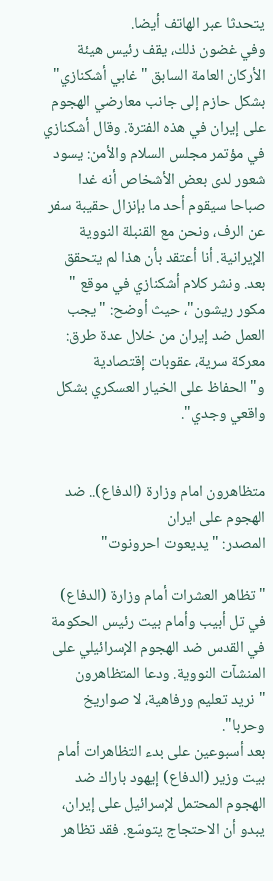يتحدثا عبر الهاتف أيضا.
وفي غضون ذلك، يقف رئيس هيئة الأركان العامة السابق "غابي أشكنازي" بشكل حازم إلى جانب معارضي الهجوم على إيران في هذه الفترة. وقال أشكنازي في مؤتمر مجلس السلام والأمن: يسود شعور لدى بعض الأشخاص أنه غدا صباحا سيقوم أحد ما بإنزال حقيبة سفر عن الرف، ونحن مع القنبلة النووية الإيرانية. أنا أعتقد بأن هذا لم يتحقق بعد. ونشر كلام أشكنازي في موقع " مكور ريشون"، حيث أوضح: "يجب العمل ضد إيران من خلال عدة طرق: معركة سرية، عقوبات إقتصادية و"الحفاظ على الخيار العسكري بشكل واقعي وجدي".


متظاهرون امام وزارة (الدفاع).. ضد الهجوم على ايران
المصدر: "يديعوت احرونوت"

"تظاهر العشرات أمام وزارة (الدفاع) في تل أبيب وأمام بيت رئيس الحكومة في القدس ضد الهجوم الإسرائيلي على المنشآت النووية. ودعا المتظاهرون "نريد تعليم ورفاهية، لا صواريخ وحربا".
بعد أسبوعين على بدء التظاهرات أمام بيت وزير (الدفاع) إيهود باراك ضد الهجوم المحتمل لإسرائيل على إيران، يبدو أن الاحتجاج يتوسّع. فقد تظاهر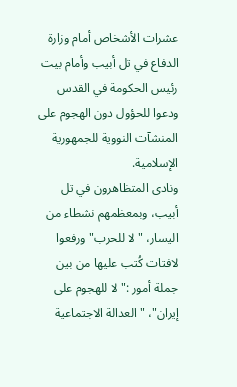عشرات الأشخاص أمام وزارة الدفاع في تل أبيب وأمام بيت رئيس الحكومة في القدس ودعوا للحؤول دون الهجوم على المنشآت النووية للجمهورية الإسلامية.
ونادى المتظاهرون في تل أبيب، وبمعظمهم نشطاء من اليسار، "لا للحرب" ورفعوا لافتات كُتب عليها من بين جملة أمور :" لا للهجوم على إيران"، "العدالة الاجتماعية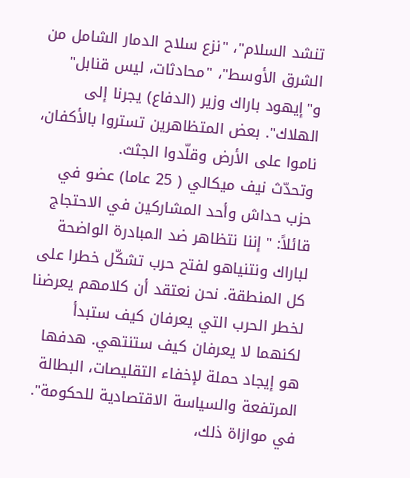تنشد السلام"، "نزع سلاح الدمار الشامل من الشرق الأوسط"، "محادثات، ليس قنابل" و"إيهود باراك وزير (الدفاع) يجرنا إلى الهلاك". بعض المتظاهرين تستروا بالأكفان، ناموا على الأرض وقلّدوا الجثث.
وتحدّث نيف ميكالي ( 25 عاما) عضو في حزب حداش وأحد المشاركين في الاحتجاج قائلاً: "إننا نتظاهر ضد المبادرة الواضحة لباراك ونتنياهو لفتح حرب تشكّل خطرا على كل المنطقة. نحن نعتقد أن كلامهم يعرضنا لخطر الحرب التي يعرفان كيف ستبدأ لكنهما لا يعرفان كيف ستنتهي. هدفها هو إيجاد حملة لإخفاء التقليصات، البطالة المرتفعة والسياسة الاقتصادية للحكومة".
في موازاة ذلك،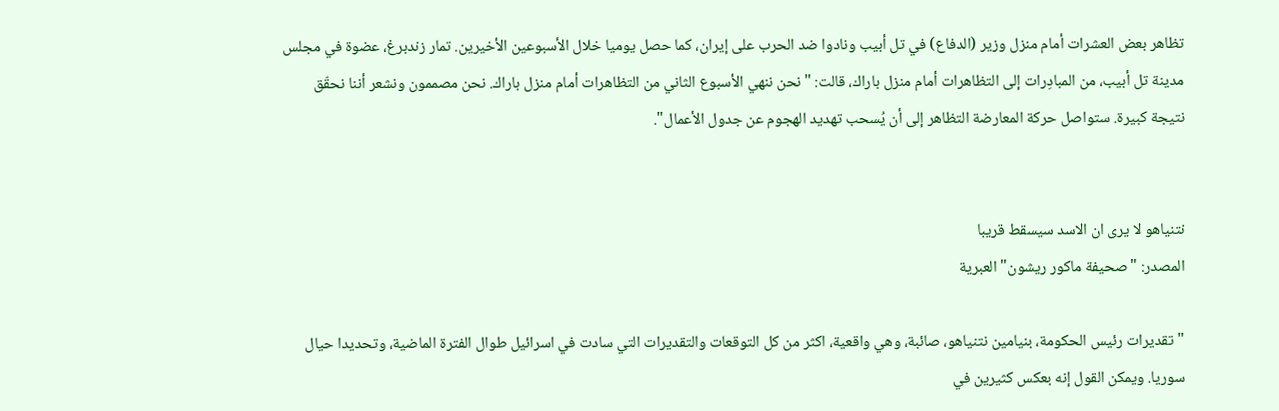تظاهر بعض العشرات أمام منزل وزير (الدفاع) في تل أبيب ونادوا ضد الحرب على إيران، كما حصل يوميا خلال الأسبوعين الأخيرين. تمار زندبرغ، عضوة في مجلس مدينة تل أبيب، من المبادِرات إلى التظاهرات أمام منزل باراك، قالت: "نحن ننهي الأسبوع الثاني من التظاهرات أمام منزل باراك. نحن مصممون ونشعر أننا نحقّق نتيجة كبيرة. ستواصل حركة المعارضة التظاهر إلى أن يُسحب تهديد الهجوم عن جدول الأعمال".


نتنياهو لا يرى ان الاسد سيسقط قريبا
المصدر: "صحيفة ماكور ريشون" العبرية

"تقديرات رئيس الحكومة، بنيامين نتنياهو، صائبة، وهي واقعية، اكثر من كل التوقعات والتقديرات التي سادت في اسرائيل طوال الفترة الماضية، وتحديدا حيال سوريا. ويمكن القول إنه بعكس كثيرين في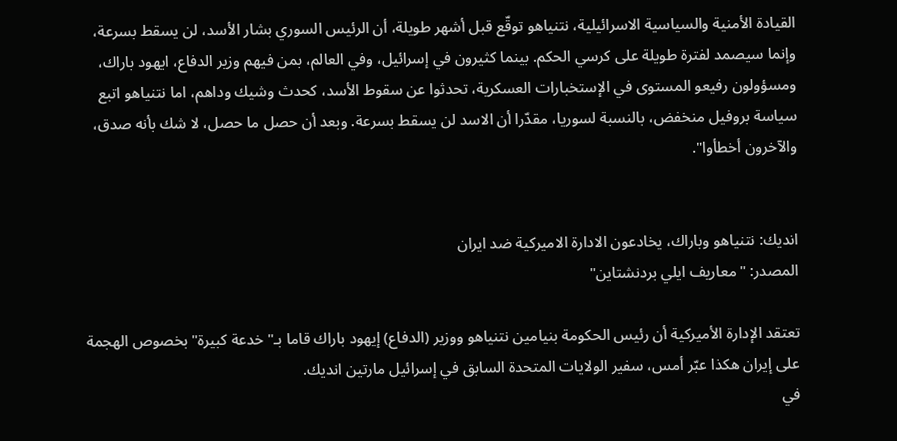القيادة الأمنية والسياسية الاسرائيلية، نتنياهو توقّع قبل أشهر طويلة، أن الرئيس السوري بشار الأسد، لن يسقط بسرعة، وإنما سيصمد لفترة طويلة على كرسي الحكم. بينما كثيرون في إسرائيل، وفي العالم، بمن فيهم وزير الدفاع، ايهود باراك، ومسؤولون رفيعو المستوى في الإستخبارات العسكرية، تحدثوا عن سقوط الأسد، كحدث وشيك وداهم، اما نتنياهو اتبع سياسة بروفيل منخفض، بالنسبة لسوريا، مقدّرا أن الاسد لن يسقط بسرعة. وبعد أن حصل ما حصل، لا شك بأنه صدق، والآخرون أخطأوا".


انديك: نتنياهو وباراك، يخادعون الادارة الاميركية ضد ايران
المصدر: "معاريف ايلي بردنشتاين"

تعتقد الإدارة الأميركية أن رئيس الحكومة بنيامين نتنياهو ووزير (الدفاع) إيهود باراك قاما بـ"خدعة كبيرة" بخصوص الهجمة على إيران هكذا عبّر أمس، سفير الولايات المتحدة السابق في إسرائيل مارتين انديك.
في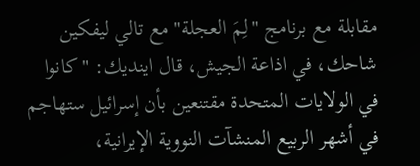مقابلة مع برنامج "لِمَ العجلة" مع تالي ليفكين شاحك، في اذاعة الجيش، قال اينديك: "كانوا في الولايات المتحدة مقتنعين بأن إسرائيل ستهاجم في أشهر الربيع المنشآت النووية الإيرانية،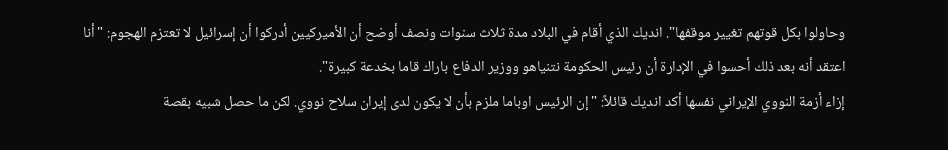وحاولوا بكل قوتهم تغيير موقفها". انديك الذي أقام في البلاد مدة ثلاث سنوات ونصف أوضح أن الأميركيين أدركوا أن إسرائيل لا تعتزم الهجوم: "أنا اعتقد أنه بعد ذلك أحسوا في الإدارة أن رئيس الحكومة نتنياهو ووزير الدفاع باراك قاما بخدعة كبيرة".
إزاء أزمة النووي الإيراني نفسها أكد انديك قائلاً: "إن الرئيس اوباما ملزم بأن لا يكون لدى إيران سلاح نووي. لكن ما حصل شبيه بقصة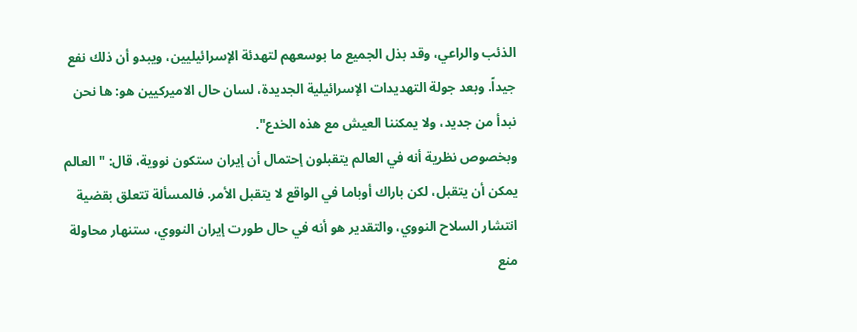الذئب والراعي، وقد بذل الجميع ما بوسعهم لتهدئة الإسرائيليين، ويبدو أن ذلك نفع جيداً. وبعد جولة التهديدات الإسرائيلية الجديدة، لسان حال الاميركيين هو: ها نحن نبدأ من جديد، ولا يمكننا العيش مع هذه الخدع".
وبخصوص نظرية أنه في العالم يتقبلون إحتمال أن إيران ستكون نووية، قال: "العالم يمكن أن يتقبل، لكن باراك أوباما في الواقع لا يتقبل الأمر. فالمسألة تتعلق بقضية انتشار السلاح النووي، والتقدير هو أنه في حال طورت إيران النووي، ستنهار محاولة منع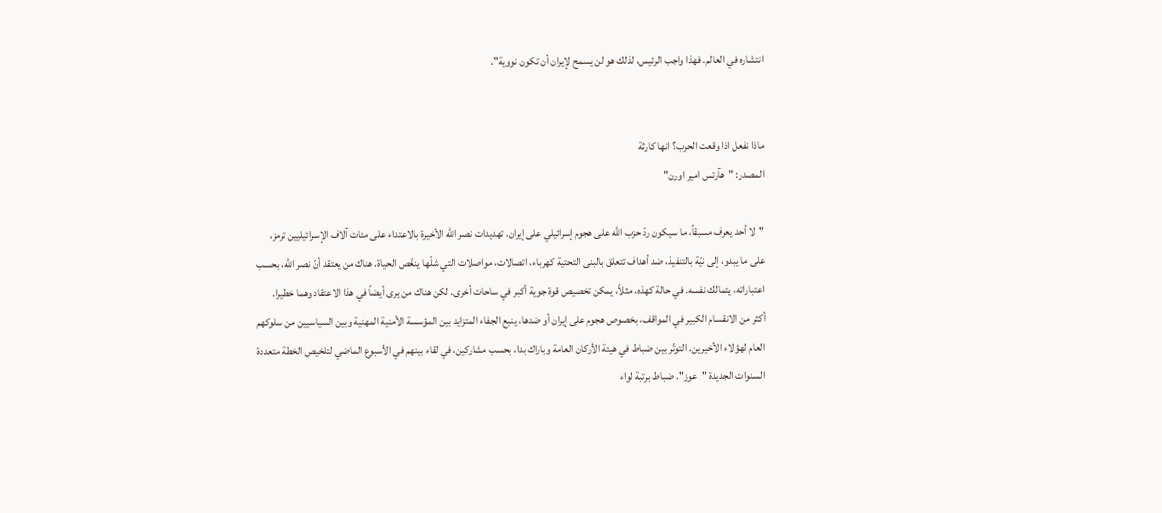انتشاره في العالم. فهذا واجب الرئيس، لذلك هو لن يسمح لإيران أن تكون نووية".


ماذا نفعل اذا وقعت الحرب؟ انها كارثة
المصدر: "هآرتس امير اورن"

"لا أحد يعرف مسبقاً، ما سيكون ردّ حزب الله على هجوم إسرائيلي على إيران. تهديدات نصر الله الأخيرة بالاعتداء على مئات آلاف الإسرائيليين ترمز، على ما يبدو، إلى نيّة بالتنفيذ، ضد أهداف تتعلق بالبنى التحتية كهرباء، اتصالات، مواصلات التي شلّها ينغّص الحياة. هناك من يعتقد أنّ نصر الله، بحسب اعتباراته، يتمالك نفسه. في حالة كهذه، مثلاً، يمكن تخصيص قوة جوية أكبر في ساحات أخرى. لكن هناك من يرى أيضاً في هذا الاعتقاد وهما خطيرا.
أكثر من الانقسام الكبير في المواقف، بخصوص هجوم على إيران أو ضدها، ينبع الجفاء المتزايد بين المؤسسة الأمنية المهنية وبين السياسيين من سلوكهم العام لهؤلاء الأخيرين. التوتّر بين ضباط في هيئة الأركان العامة وباراك بدا، بحسب مشاركين، في لقاء بينهم في الأسبوع الماضي لتلخيص الخطة متعددة السنوات الجديدة "عوز". ضباط برتبة لواء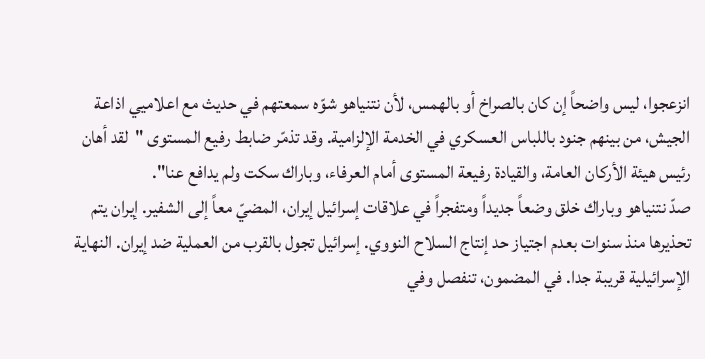انزعجوا، ليس واضحاً إن كان بالصراخ أو بالهمس، لأن نتنياهو شوّه سمعتهم في حديث مع اعلاميي اذاعة الجيش، من بينهم جنود باللباس العسكري في الخدمة الإلزامية. وقد تذمّر ضابط رفيع المستوى "لقد أهان رئيس هيئة الأركان العامة، والقيادة رفيعة المستوى أمام العرفاء، وباراك سكت ولم يدافع عنا".
صدّ نتنياهو وباراك خلق وضعاً جديداً ومتفجراً في علاقات إسرائيل إيران، المضيّ معاً إلى الشفير. إيران يتم تحذيرها منذ سنوات بعدم اجتياز حد إنتاج السلاح النووي. إسرائيل تجول بالقرب من العملية ضد إيران. النهاية الإسرائيلية قريبة جدا. في المضمون، تنفصل وفي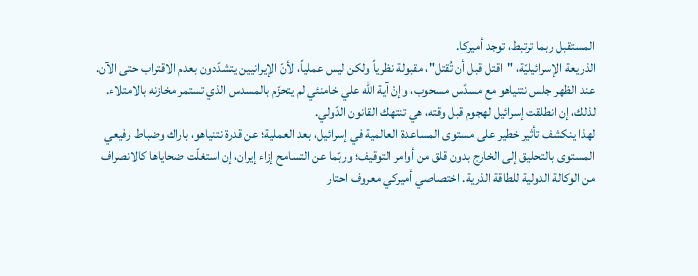المستقبل ربما ترتبط، توجد أميركا.
الذريعة الإسرائيليّة، "اقتل قبل أن تُقتل"، مقبولة نظرياً ولكن ليس عملياً، لأنّ الإيرانيين يتشدّدون بعدم الاقتراب حتى الآن. عند الظهر جلس نتنياهو مع مسدّس مسحوب، وإنْ آية الله علي خامنئي لم يتحزّم بالمسدس الذي تستمر مخازنه بالامتلاء. لذلك، إن انطلقت إسرائيل لهجوم قبل وقته، هي تنتهك القانون الدّولي.
لهذا ينكشف تأثير خطير على مستوى المساعدة العالمية في إسرائيل، بعد العملية؛ عن قدرة نتنياهو، باراك وضباط رفيعي المستوى بالتحليق إلى الخارج بدون قلق من أوامر التوقيف؛ وربّما عن التسامح إزاء إيران، إن استغلّت ضحاياها كالانصراف من الوكالة الدولية للطاقة الذرية. اختصاصي أميركي معروف احتار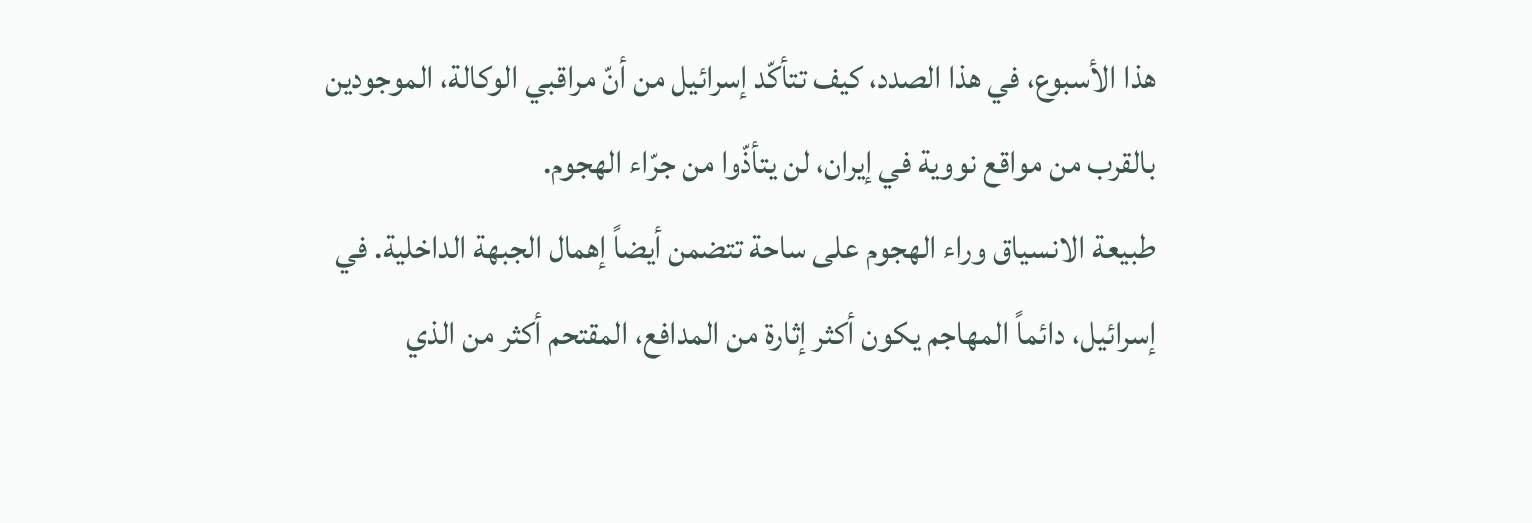هذا الأسبوع، في هذا الصدد، كيف تتأكّد إسرائيل من أنّ مراقبي الوكالة، الموجودين بالقرب من مواقع نووية في إيران، لن يتأذّوا من جرّاء الهجوم.
طبيعة الانسياق وراء الهجوم على ساحة تتضمن أيضاً إهمال الجبهة الداخلية. في إسرائيل، دائماً المهاجم يكون أكثر إثارة من المدافع، المقتحم أكثر من الذي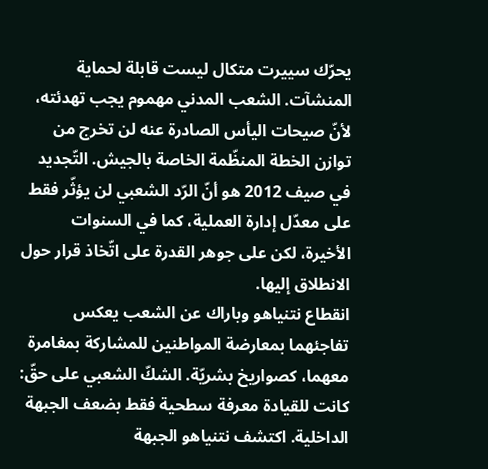يحرّك سييرت متكال ليست قابلة لحماية المنشآت. الشعب المدني مهموم يجب تهدئته، لأنّ صيحات اليأس الصادرة عنه لن تخرج من توازن الخطة المنظّمة الخاصة بالجيش. التّجديد في صيف 2012 هو أنّ الرّد الشعبي لن يؤثّر فقط على معدّل إدارة العملية، كما في السنوات الأخيرة، لكن على جوهر القدرة على اتّخاذ قرار حول الانطلاق إليها.
انقطاع نتنياهو وباراك عن الشعب يعكس تفاجئهما بمعارضة المواطنين للمشاركة بمغامرة معهما، كصواريخ بشريّة. الشكّ الشعبي على حقّ: كانت للقيادة معرفة سطحية فقط بضعف الجبهة الداخلية. اكتشف نتنياهو الجبهة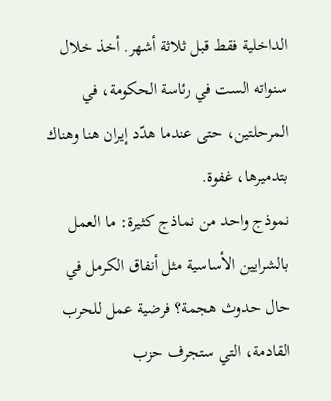الداخلية فقط قبل ثلاثة أشهر. أخذ خلال سنواته الست في رئاسة الحكومة، في المرحلتين، حتى عندما هدّد إيران هنا وهناك بتدميرها، غفوة.
نموذج واحد من نماذج كثيرة: ما العمل بالشرايين الأساسية مثل أنفاق الكرمل في حال حدوث هجمة؟ فرضية عمل للحرب القادمة، التي ستجرف حزب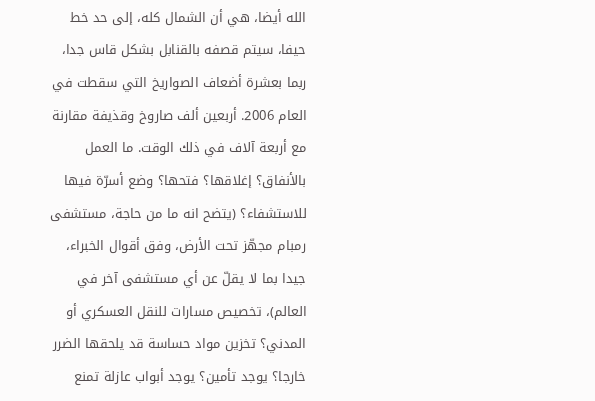الله أيضا، هي أن الشمال كله، إلى حد خط حيفا، سيتم قصفه بالقنابل بشكل قاس جدا، ربما بعشرة أضعاف الصواريخ التي سقطت في العام 2006. أربعين ألف صاروخ وقذيفة مقارنة مع أربعة آلاف في ذلك الوقت. ما العمل بالأنفاق؟ إغلاقها؟ فتحها؟ وضع أسرّة فيها للاستشفاء؟ (يتضح انه ما من حاجة، مستشفى رمبام مجهّز تحت الأرض، وفق أقوال الخبراء، جيدا بما لا يقلّ عن أي مستشفى آخر في العالم)، تخصيص مسارات للنقل العسكري أو المدني؟ تخزين مواد حساسة قد يلحقها الضرر خارجا؟ يوجد تأمين؟ يوجد أبواب عازلة تمنع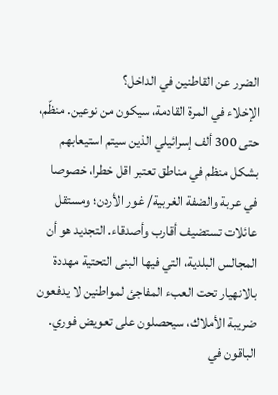الضرر عن القاطنين في الداخل؟
الإخلاء في المرة القادمة، سيكون من نوعين. منظّم، حتى 300 ألف إسرائيلي الذين سيتم استيعابهم بشكل منظم في مناطق تعتبر اقل خطرا، خصوصا في عربة والضفة الغربية/ غور الأردن؛ ومستقل عائلات تستضيف أقارب وأصدقاء. التجديد هو أن المجالس البلدية، التي فيها البنى التحتية مهددة بالانهيار تحت العبء المفاجئ لمواطنين لا يدفعون ضريبة الأملاك، سيحصلون على تعويض فوري.
الباقون في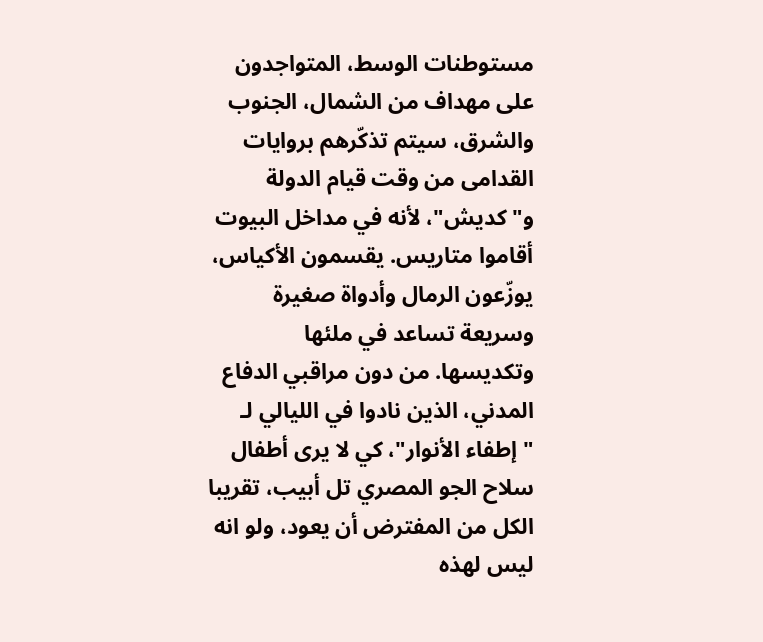مستوطنات الوسط، المتواجدون على مهداف من الشمال، الجنوب والشرق، سيتم تذكّرهم بروايات القدامى من وقت قيام الدولة و"كديش"، لأنه في مداخل البيوت أقاموا متاريس. يقسمون الأكياس، يوزّعون الرمال وأدواة صغيرة وسريعة تساعد في ملئها وتكديسها. من دون مراقبي الدفاع المدني، الذين نادوا في الليالي لـ "إطفاء الأنوار"، كي لا يرى أطفال سلاح الجو المصري تل أبيب، تقريبا الكل من المفترض أن يعود، ولو انه ليس لهذه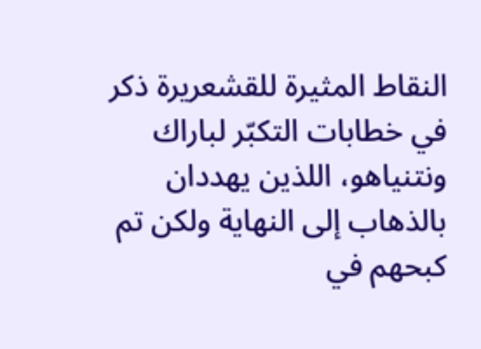النقاط المثيرة للقشعريرة ذكر في خطابات التكبّر لباراك ونتنياهو، اللذين يهددان بالذهاب إلى النهاية ولكن تم كبحهم في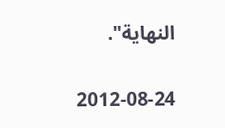النهاية".

2012-08-24